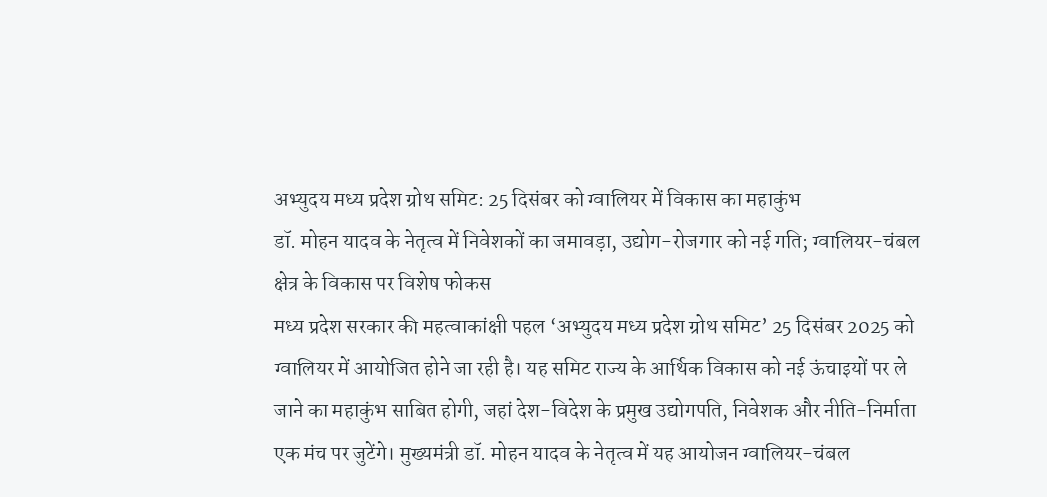अभ्युदय मध्य प्रदेश ग्रोथ समिट: 25 दिसंबर को ग्वालियर में विकास का महाकुंभ
डॉ. मोहन यादव के नेतृत्व में निवेशकों का जमावड़ा, उद्योग-रोजगार को नई गति; ग्वालियर-चंबल क्षेत्र के विकास पर विशेष फोकस
मध्य प्रदेश सरकार की महत्वाकांक्षी पहल ‘अभ्युदय मध्य प्रदेश ग्रोथ समिट’ 25 दिसंबर 2025 को ग्वालियर में आयोजित होने जा रही है। यह समिट राज्य के आर्थिक विकास को नई ऊंचाइयों पर ले जाने का महाकुंभ साबित होगी, जहां देश-विदेश के प्रमुख उद्योगपति, निवेशक और नीति-निर्माता एक मंच पर जुटेंगे। मुख्यमंत्री डॉ. मोहन यादव के नेतृत्व में यह आयोजन ग्वालियर-चंबल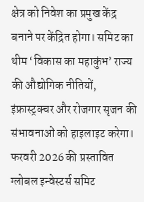क्षेत्र को निवेश का प्रमुख केंद्र बनाने पर केंद्रित होगा। समिट का थीम ‘विकास का महाकुंभ’ राज्य की औद्योगिक नीतियों, इंफ्रास्ट्रक्चर और रोजगार सृजन की संभावनाओं को हाइलाइट करेगा। फरवरी 2026 की प्रस्तावित ग्लोबल इन्वेस्टर्स समिट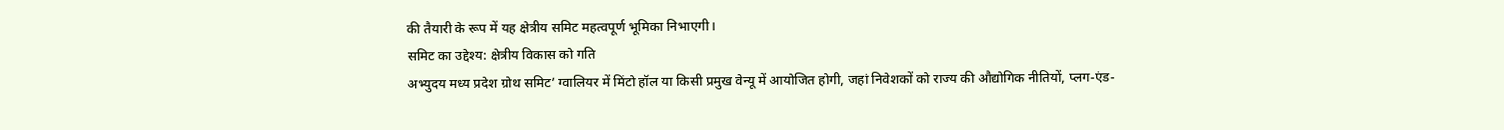की तैयारी के रूप में यह क्षेत्रीय समिट महत्वपूर्ण भूमिका निभाएगी।
समिट का उद्देश्य: क्षेत्रीय विकास को गति
अभ्युदय मध्य प्रदेश ग्रोथ समिट’ ग्वालियर में मिंटो हॉल या किसी प्रमुख वेन्यू में आयोजित होगी, जहां निवेशकों को राज्य की औद्योगिक नीतियों, प्लग-एंड-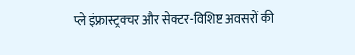प्ले इंफ्रास्ट्रक्चर और सेक्टर-विशिष्ट अवसरों की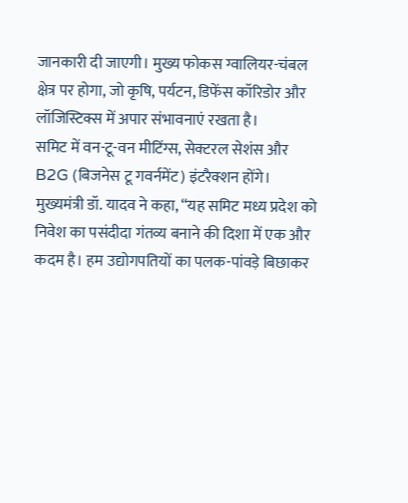जानकारी दी जाएगी। मुख्य फोकस ग्वालियर-चंबल क्षेत्र पर होगा, जो कृषि, पर्यटन, डिफेंस कॉरिडोर और लॉजिस्टिक्स में अपार संभावनाएं रखता है।
समिट में वन-टू-वन मीटिंग्स, सेक्टरल सेशंस और B2G (बिजनेस टू गवर्नमेंट) इंटरैक्शन होंगे। मुख्यमंत्री डॉ. यादव ने कहा, “यह समिट मध्य प्रदेश को निवेश का पसंदीदा गंतव्य बनाने की दिशा में एक और कदम है। हम उद्योगपतियों का पलक-पांवड़े बिछाकर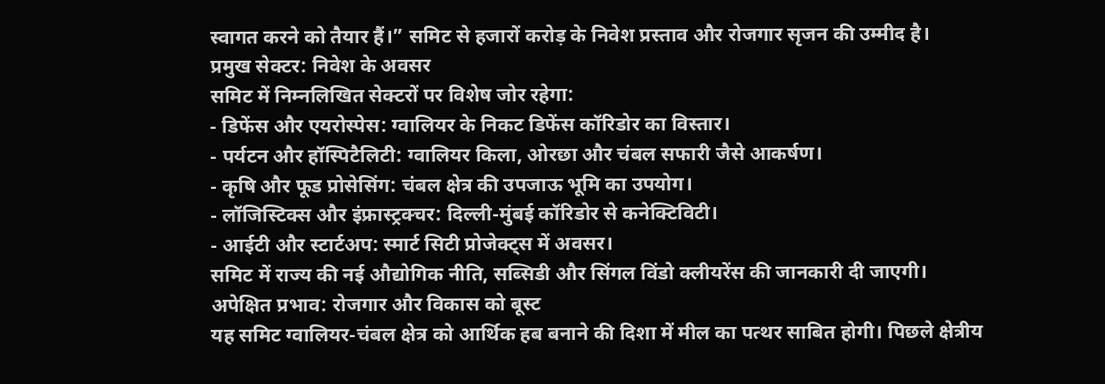स्वागत करने को तैयार हैं।” समिट से हजारों करोड़ के निवेश प्रस्ताव और रोजगार सृजन की उम्मीद है।
प्रमुख सेक्टर: निवेश के अवसर
समिट में निम्नलिखित सेक्टरों पर विशेष जोर रहेगा:
- डिफेंस और एयरोस्पेस: ग्वालियर के निकट डिफेंस कॉरिडोर का विस्तार।
- पर्यटन और हॉस्पिटैलिटी: ग्वालियर किला, ओरछा और चंबल सफारी जैसे आकर्षण।
- कृषि और फूड प्रोसेसिंग: चंबल क्षेत्र की उपजाऊ भूमि का उपयोग।
- लॉजिस्टिक्स और इंफ्रास्ट्रक्चर: दिल्ली-मुंबई कॉरिडोर से कनेक्टिविटी।
- आईटी और स्टार्टअप: स्मार्ट सिटी प्रोजेक्ट्स में अवसर।
समिट में राज्य की नई औद्योगिक नीति, सब्सिडी और सिंगल विंडो क्लीयरेंस की जानकारी दी जाएगी।
अपेक्षित प्रभाव: रोजगार और विकास को बूस्ट
यह समिट ग्वालियर-चंबल क्षेत्र को आर्थिक हब बनाने की दिशा में मील का पत्थर साबित होगी। पिछले क्षेत्रीय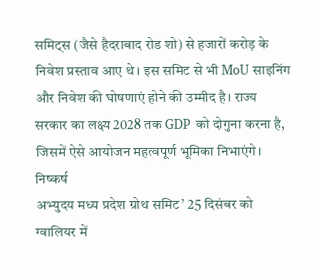समिट्स (जैसे हैदराबाद रोड शो) से हजारों करोड़ के निवेश प्रस्ताव आए थे। इस समिट से भी MoU साइनिंग और निवेश की घोषणाएं होने की उम्मीद है। राज्य सरकार का लक्ष्य 2028 तक GDP को दोगुना करना है, जिसमें ऐसे आयोजन महत्वपूर्ण भूमिका निभाएंगे।
निष्कर्ष
अभ्युदय मध्य प्रदेश ग्रोथ समिट’ 25 दिसंबर को ग्वालियर में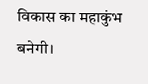विकास का महाकुंभ बनेगी।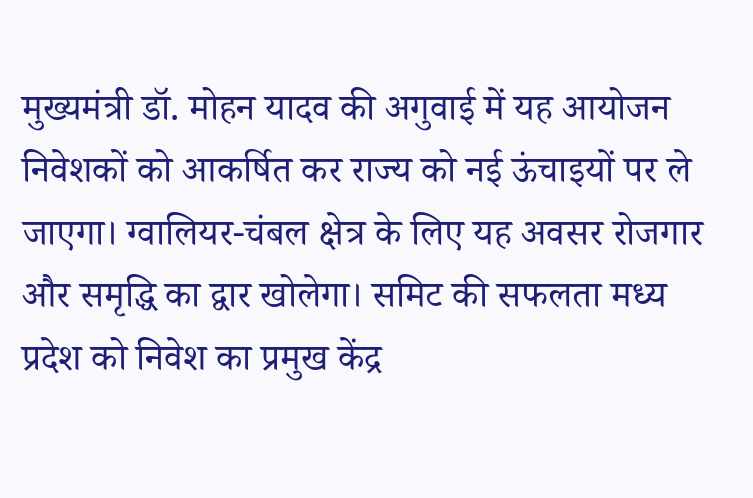मुख्यमंत्री डॉ. मोहन यादव की अगुवाई में यह आयोजन निवेशकों को आकर्षित कर राज्य को नई ऊंचाइयों पर ले जाएगा। ग्वालियर-चंबल क्षेत्र के लिए यह अवसर रोजगार और समृद्धि का द्वार खोलेगा। समिट की सफलता मध्य प्रदेश को निवेश का प्रमुख केंद्र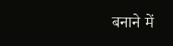बनाने में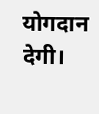योगदान देगी।